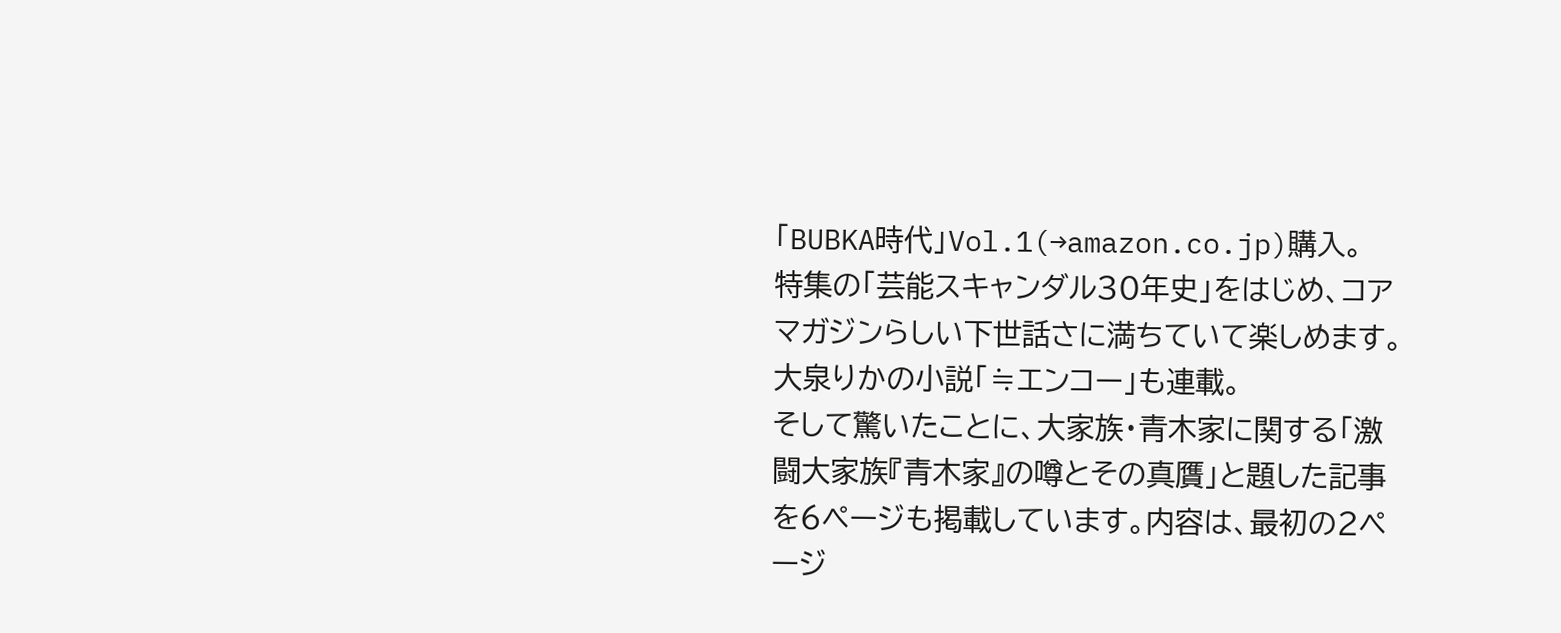「BUBKA時代」Vol.1(→amazon.co.jp)購入。
特集の「芸能スキャンダル30年史」をはじめ、コアマガジンらしい下世話さに満ちていて楽しめます。大泉りかの小説「≒エンコー」も連載。
そして驚いたことに、大家族・青木家に関する「激闘大家族『青木家』の噂とその真贋」と題した記事を6ページも掲載しています。内容は、最初の2ページ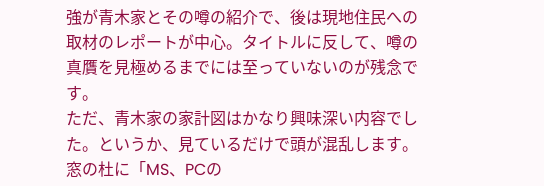強が青木家とその噂の紹介で、後は現地住民への取材のレポートが中心。タイトルに反して、噂の真贋を見極めるまでには至っていないのが残念です。
ただ、青木家の家計図はかなり興味深い内容でした。というか、見ているだけで頭が混乱します。
窓の杜に「MS、PCの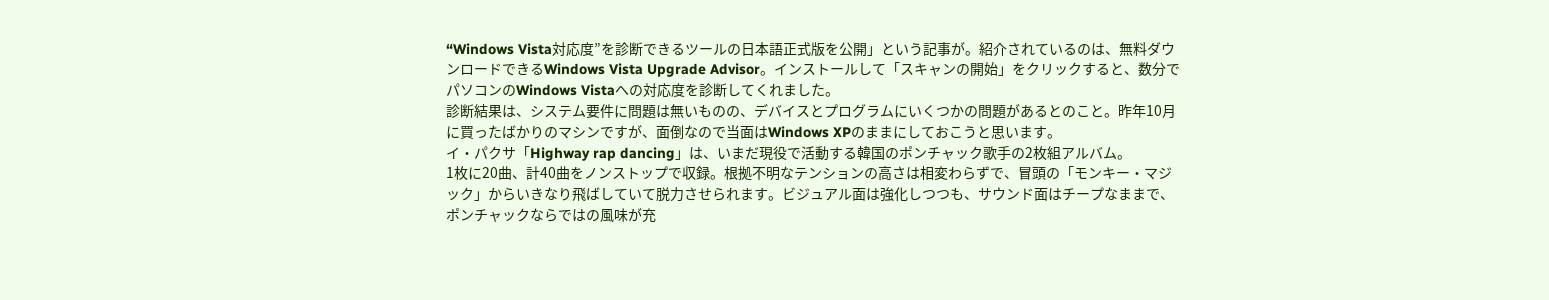“Windows Vista対応度”を診断できるツールの日本語正式版を公開」という記事が。紹介されているのは、無料ダウンロードできるWindows Vista Upgrade Advisor。インストールして「スキャンの開始」をクリックすると、数分でパソコンのWindows Vistaへの対応度を診断してくれました。
診断結果は、システム要件に問題は無いものの、デバイスとプログラムにいくつかの問題があるとのこと。昨年10月に買ったばかりのマシンですが、面倒なので当面はWindows XPのままにしておこうと思います。
イ・パクサ「Highway rap dancing」は、いまだ現役で活動する韓国のポンチャック歌手の2枚組アルバム。
1枚に20曲、計40曲をノンストップで収録。根拠不明なテンションの高さは相変わらずで、冒頭の「モンキー・マジック」からいきなり飛ばしていて脱力させられます。ビジュアル面は強化しつつも、サウンド面はチープなままで、ポンチャックならではの風味が充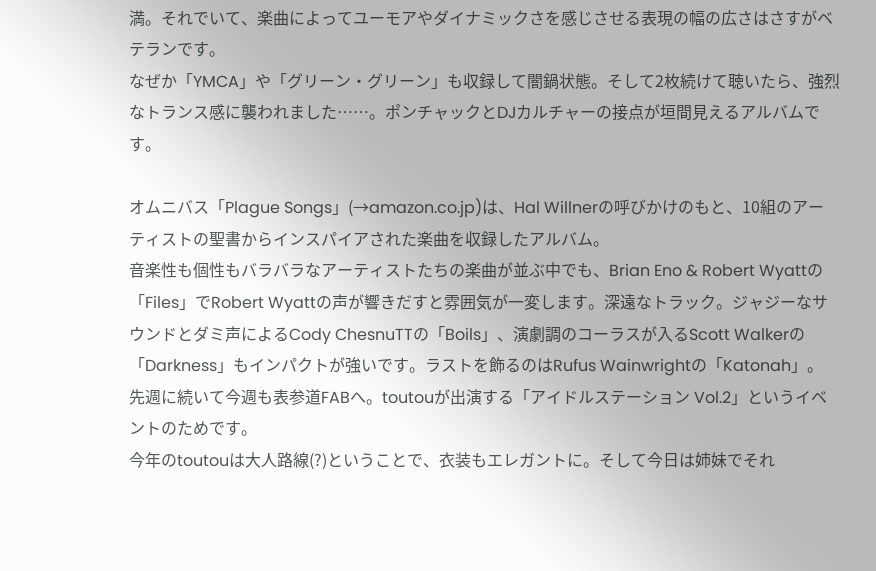満。それでいて、楽曲によってユーモアやダイナミックさを感じさせる表現の幅の広さはさすがベテランです。
なぜか「YMCA」や「グリーン・グリーン」も収録して闇鍋状態。そして2枚続けて聴いたら、強烈なトランス感に襲われました……。ポンチャックとDJカルチャーの接点が垣間見えるアルバムです。

オムニバス「Plague Songs」(→amazon.co.jp)は、Hal Willnerの呼びかけのもと、10組のアーティストの聖書からインスパイアされた楽曲を収録したアルバム。
音楽性も個性もバラバラなアーティストたちの楽曲が並ぶ中でも、Brian Eno & Robert Wyattの「Files」でRobert Wyattの声が響きだすと雰囲気が一変します。深遠なトラック。ジャジーなサウンドとダミ声によるCody ChesnuTTの「Boils」、演劇調のコーラスが入るScott Walkerの「Darkness」もインパクトが強いです。ラストを飾るのはRufus Wainwrightの「Katonah」。
先週に続いて今週も表参道FABへ。toutouが出演する「アイドルステーション Vol.2」というイベントのためです。
今年のtoutouは大人路線(?)ということで、衣装もエレガントに。そして今日は姉妹でそれ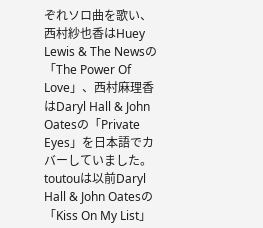ぞれソロ曲を歌い、西村紗也香はHuey Lewis & The Newsの「The Power Of Love」、西村麻理香はDaryl Hall & John Oatesの「Private Eyes」を日本語でカバーしていました。toutouは以前Daryl Hall & John Oatesの「Kiss On My List」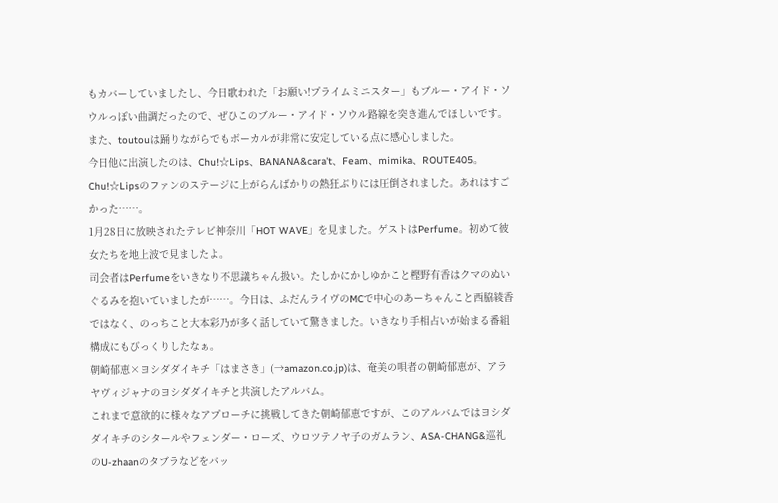もカバーしていましたし、今日歌われた「お願い!プライムミニスター」もブルー・アイド・ソウルっぽい曲調だったので、ぜひこのブルー・アイド・ソウル路線を突き進んでほしいです。
また、toutouは踊りながらでもボーカルが非常に安定している点に感心しました。
今日他に出演したのは、Chu!☆Lips、BANANA&cara't、Feam、mimika、ROUTE405。Chu!☆Lipsのファンのステージに上がらんばかりの熱狂ぶりには圧倒されました。あれはすごかった……。
1月28日に放映されたテレビ神奈川「HOT WAVE」を見ました。ゲストはPerfume。初めて彼女たちを地上波で見ましたよ。
司会者はPerfumeをいきなり不思議ちゃん扱い。たしかにかしゆかこと樫野有香はクマのぬいぐるみを抱いていましたが……。今日は、ふだんライヴのMCで中心のあーちゃんこと西脇綾香ではなく、のっちこと大本彩乃が多く話していて驚きました。いきなり手相占いが始まる番組構成にもびっくりしたなぁ。
朝崎郁恵×ヨシダダイキチ「はまさき」(→amazon.co.jp)は、奄美の唄者の朝崎郁恵が、アラヤヴィジャナのヨシダダイキチと共演したアルバム。
これまで意欲的に様々なアプローチに挑戦してきた朝崎郁恵ですが、このアルバムではヨシダダイキチのシタールやフェンダー・ローズ、ウロツテノヤ子のガムラン、ASA-CHANG&巡礼のU-zhaanのタブラなどをバッ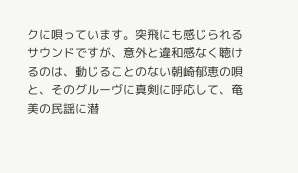クに唄っています。突飛にも感じられるサウンドですが、意外と違和感なく聴けるのは、動じることのない朝崎郁恵の唄と、そのグルーヴに真剣に呼応して、奄美の民謡に潜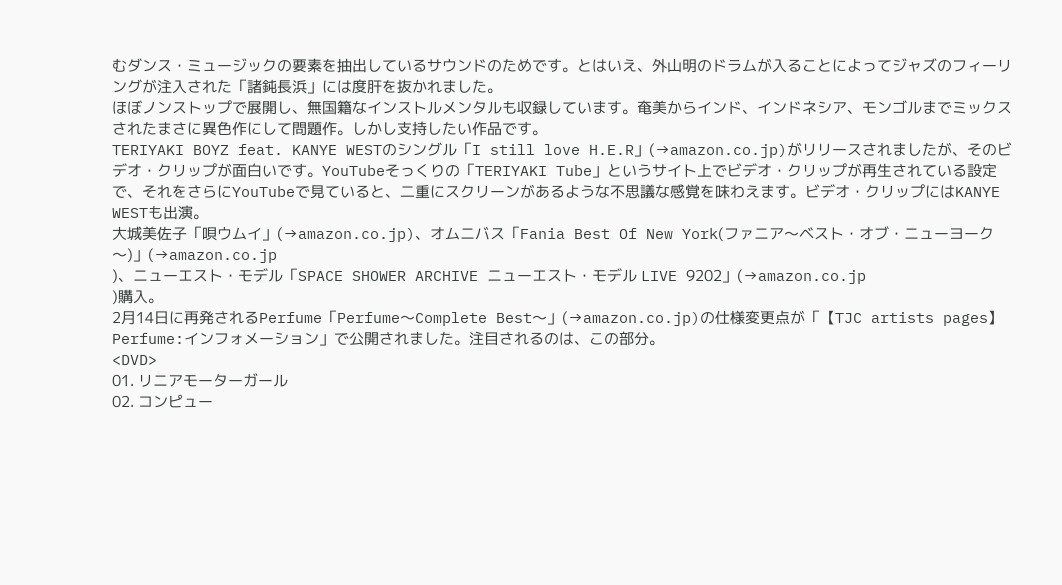むダンス・ミュージックの要素を抽出しているサウンドのためです。とはいえ、外山明のドラムが入ることによってジャズのフィーリングが注入された「諸鈍長浜」には度肝を抜かれました。
ほぼノンストップで展開し、無国籍なインストルメンタルも収録しています。奄美からインド、インドネシア、モンゴルまでミックスされたまさに異色作にして問題作。しかし支持したい作品です。
TERIYAKI BOYZ feat. KANYE WESTのシングル「I still love H.E.R」(→amazon.co.jp)がリリースされましたが、そのビデオ・クリップが面白いです。YouTubeそっくりの「TERIYAKI Tube」というサイト上でビデオ・クリップが再生されている設定で、それをさらにYouTubeで見ていると、二重にスクリーンがあるような不思議な感覚を味わえます。ビデオ・クリップにはKANYE WESTも出演。
大城美佐子「唄ウムイ」(→amazon.co.jp)、オムニバス「Fania Best Of New York(ファニア〜ベスト・オブ・ニューヨーク〜)」(→amazon.co.jp
)、ニューエスト・モデル「SPACE SHOWER ARCHIVE ニューエスト・モデル LIVE 9202」(→amazon.co.jp
)購入。
2月14日に再発されるPerfume「Perfume〜Complete Best〜」(→amazon.co.jp)の仕様変更点が「【TJC artists pages】 Perfume:インフォメーション」で公開されました。注目されるのは、この部分。
<DVD>
01. リニアモーターガール
02. コンピュー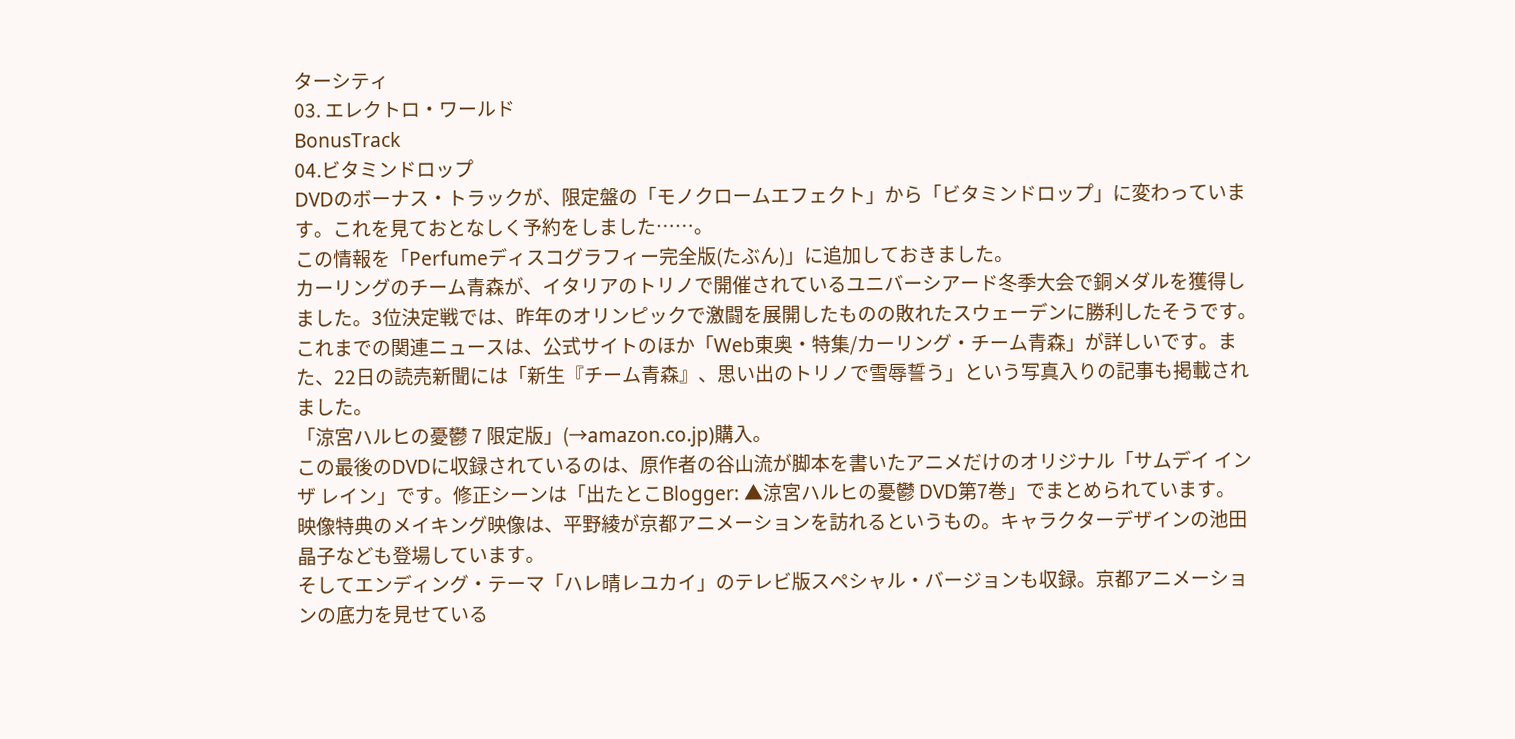ターシティ
03. エレクトロ・ワールド
BonusTrack
04.ビタミンドロップ
DVDのボーナス・トラックが、限定盤の「モノクロームエフェクト」から「ビタミンドロップ」に変わっています。これを見ておとなしく予約をしました……。
この情報を「Perfumeディスコグラフィー完全版(たぶん)」に追加しておきました。
カーリングのチーム青森が、イタリアのトリノで開催されているユニバーシアード冬季大会で銅メダルを獲得しました。3位決定戦では、昨年のオリンピックで激闘を展開したものの敗れたスウェーデンに勝利したそうです。
これまでの関連ニュースは、公式サイトのほか「Web東奥・特集/カーリング・チーム青森」が詳しいです。また、22日の読売新聞には「新生『チーム青森』、思い出のトリノで雪辱誓う」という写真入りの記事も掲載されました。
「涼宮ハルヒの憂鬱 7 限定版」(→amazon.co.jp)購入。
この最後のDVDに収録されているのは、原作者の谷山流が脚本を書いたアニメだけのオリジナル「サムデイ イン ザ レイン」です。修正シーンは「出たとこBlogger: ▲涼宮ハルヒの憂鬱 DVD第7巻」でまとめられています。
映像特典のメイキング映像は、平野綾が京都アニメーションを訪れるというもの。キャラクターデザインの池田晶子なども登場しています。
そしてエンディング・テーマ「ハレ晴レユカイ」のテレビ版スペシャル・バージョンも収録。京都アニメーションの底力を見せている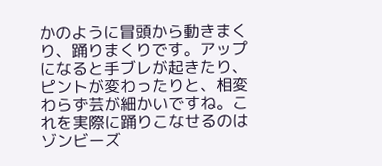かのように冒頭から動きまくり、踊りまくりです。アップになると手ブレが起きたり、ピントが変わったりと、相変わらず芸が細かいですね。これを実際に踊りこなせるのはゾンビーズ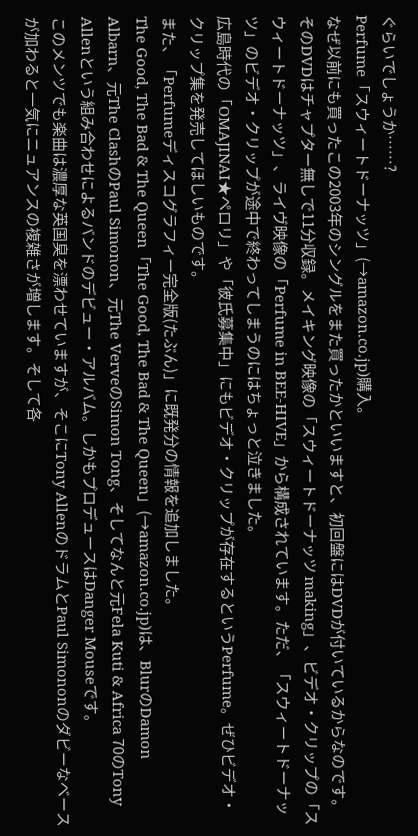ぐらいでしょうか……?
Perfume「スウィートドーナッツ」(→amazon.co.jp)購入。
なぜ以前にも買ったこの2003年のシングルをまた買ったかといいますと、初回盤にはDVDが付いているからなのです。そのDVDはチャプター無しで11分収録。メイキング映像の「スウィートドーナッツ making」、ビデオ・クリップの「スウィートドーナッツ」、ライヴ映像の「Perfume in BEE-HIVE」から構成されています。ただ、「スウィートドーナッツ」のビデオ・クリップが途中で終わってしまうのにはちょっと泣きました。
広島時代の「OMAJINAI★ペロリ」や「彼氏募集中」にもビデオ・クリップが存在するというPerfume。ぜひビデオ・クリップ集を発売してほしいものです。
また、「Perfumeディスコグラフィー完全版(たぶん)」に既発分の情報を追加しました。
The Good, The Bad & The Queen「The Good, The Bad & The Queen」(→amazon.co.jp)は、BlurのDamon Albarn、元The ClashのPaul Simonon、元The VerveのSimon Tong、そしてなんと元Fela Kuti & Africa 70のTony Allenという組み合わせによるバンドのデビュー・アルバム。しかもプロデュースはDanger Mouseです。
このメンツでも楽曲は濃厚な英国臭を漂わせていますが、そこにTony AllenのドラムとPaul Simononのダビーなベースが加わると一気にニュアンスの複雑さが増します。そして各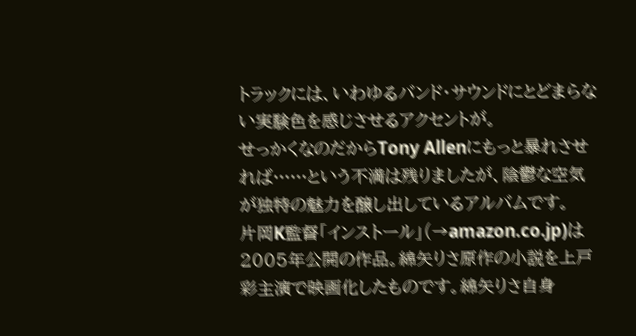トラックには、いわゆるバンド・サウンドにとどまらない実験色を感じさせるアクセントが。
せっかくなのだからTony Allenにもっと暴れさせれば……という不満は残りましたが、陰鬱な空気が独特の魅力を醸し出しているアルバムです。
片岡K監督「インストール」(→amazon.co.jp)は2005年公開の作品。綿矢りさ原作の小説を上戸彩主演で映画化したものです。綿矢りさ自身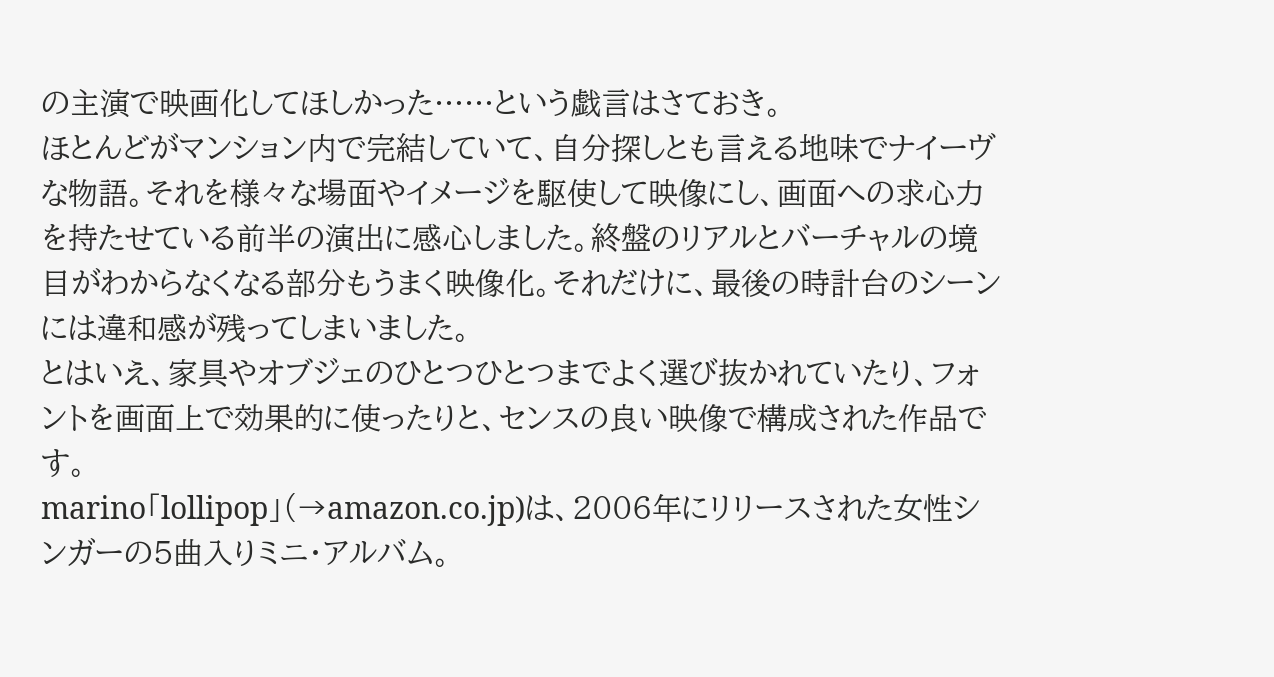の主演で映画化してほしかった……という戯言はさておき。
ほとんどがマンション内で完結していて、自分探しとも言える地味でナイーヴな物語。それを様々な場面やイメージを駆使して映像にし、画面への求心力を持たせている前半の演出に感心しました。終盤のリアルとバーチャルの境目がわからなくなる部分もうまく映像化。それだけに、最後の時計台のシーンには違和感が残ってしまいました。
とはいえ、家具やオブジェのひとつひとつまでよく選び抜かれていたり、フォントを画面上で効果的に使ったりと、センスの良い映像で構成された作品です。
marino「lollipop」(→amazon.co.jp)は、2006年にリリースされた女性シンガーの5曲入りミニ・アルバム。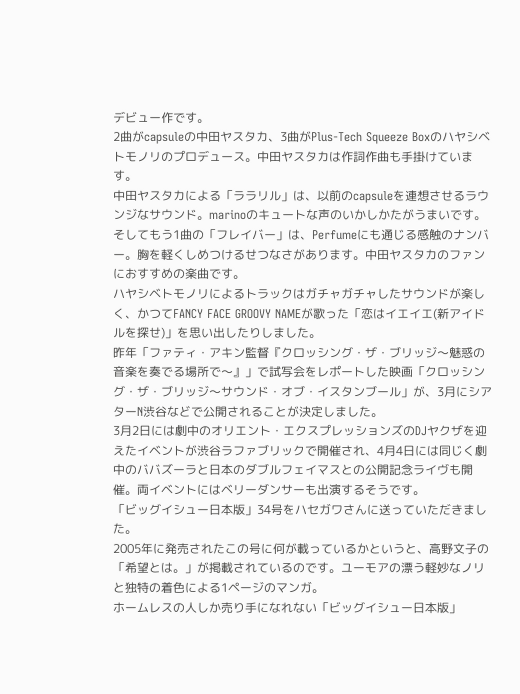デビュー作です。
2曲がcapsuleの中田ヤスタカ、3曲がPlus-Tech Squeeze Boxのハヤシベトモノリのプロデュース。中田ヤスタカは作詞作曲も手掛けています。
中田ヤスタカによる「ララリル」は、以前のcapsuleを連想させるラウンジなサウンド。marinoのキュートな声のいかしかたがうまいです。そしてもう1曲の「フレイバー」は、Perfumeにも通じる感触のナンバー。胸を軽くしめつけるせつなさがあります。中田ヤスタカのファンにおすすめの楽曲です。
ハヤシベトモノリによるトラックはガチャガチャしたサウンドが楽しく、かつてFANCY FACE GROOVY NAMEが歌った「恋はイエイエ(新アイドルを探せ)」を思い出したりしました。
昨年「ファティ・アキン監督『クロッシング・ザ・ブリッジ〜魅惑の音楽を奏でる場所で〜』」で試写会をレポートした映画「クロッシング・ザ・ブリッジ〜サウンド・オブ・イスタンブール」が、3月にシアターN渋谷などで公開されることが決定しました。
3月2日には劇中のオリエント・エクスプレッションズのDJヤクザを迎えたイベントが渋谷ラファブリックで開催され、4月4日には同じく劇中のババズーラと日本のダブルフェイマスとの公開記念ライヴも開催。両イベントにはベリーダンサーも出演するそうです。
「ビッグイシュー日本版」34号をハセガワさんに送っていただきました。
2005年に発売されたこの号に何が載っているかというと、高野文子の「希望とは。」が掲載されているのです。ユーモアの漂う軽妙なノリと独特の着色による1ページのマンガ。
ホームレスの人しか売り手になれない「ビッグイシュー日本版」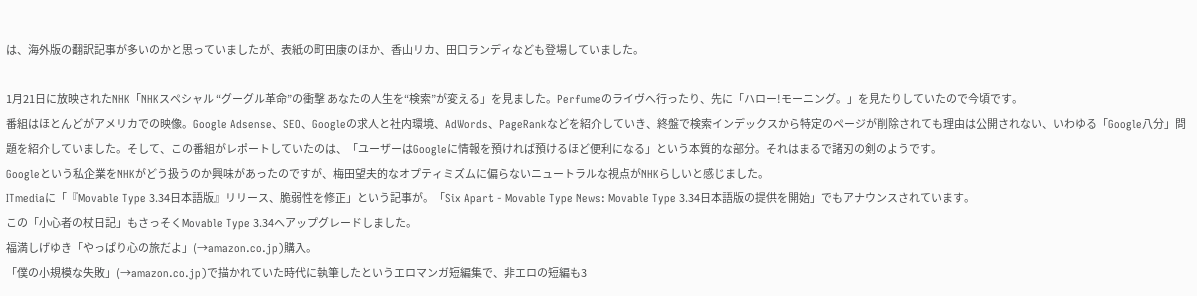は、海外版の翻訳記事が多いのかと思っていましたが、表紙の町田康のほか、香山リカ、田口ランディなども登場していました。

1月21日に放映されたNHK「NHKスペシャル “グーグル革命”の衝撃 あなたの人生を“検索”が変える」を見ました。Perfumeのライヴへ行ったり、先に「ハロー!モーニング。」を見たりしていたので今頃です。
番組はほとんどがアメリカでの映像。Google Adsense、SEO、Googleの求人と社内環境、AdWords、PageRankなどを紹介していき、終盤で検索インデックスから特定のページが削除されても理由は公開されない、いわゆる「Google八分」問題を紹介していました。そして、この番組がレポートしていたのは、「ユーザーはGoogleに情報を預ければ預けるほど便利になる」という本質的な部分。それはまるで諸刃の剣のようです。
Googleという私企業をNHKがどう扱うのか興味があったのですが、梅田望夫的なオプティミズムに偏らないニュートラルな視点がNHKらしいと感じました。
ITmediaに「『Movable Type 3.34日本語版』リリース、脆弱性を修正」という記事が。「Six Apart - Movable Type News: Movable Type 3.34日本語版の提供を開始」でもアナウンスされています。
この「小心者の杖日記」もさっそくMovable Type 3.34へアップグレードしました。
福満しげゆき「やっぱり心の旅だよ」(→amazon.co.jp)購入。
「僕の小規模な失敗」(→amazon.co.jp)で描かれていた時代に執筆したというエロマンガ短編集で、非エロの短編も3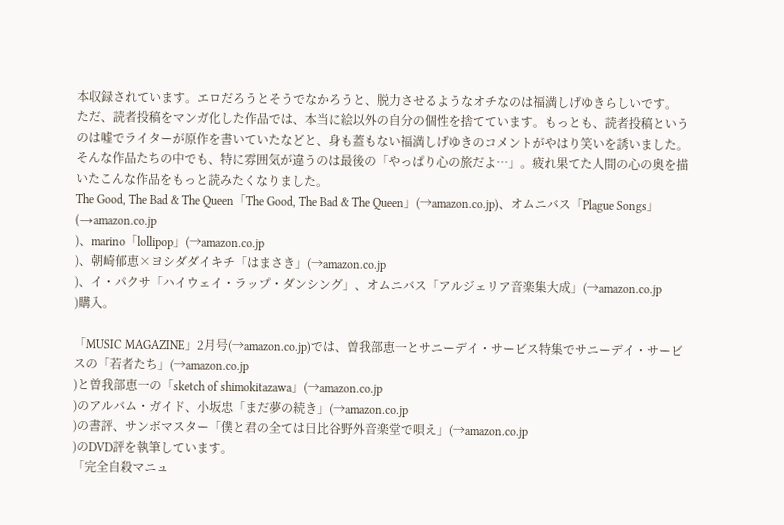本収録されています。エロだろうとそうでなかろうと、脱力させるようなオチなのは福満しげゆきらしいです。
ただ、読者投稿をマンガ化した作品では、本当に絵以外の自分の個性を捨てています。もっとも、読者投稿というのは嘘でライターが原作を書いていたなどと、身も蓋もない福満しげゆきのコメントがやはり笑いを誘いました。
そんな作品たちの中でも、特に雰囲気が違うのは最後の「やっぱり心の旅だよ…」。疲れ果てた人間の心の奥を描いたこんな作品をもっと読みたくなりました。
The Good, The Bad & The Queen「The Good, The Bad & The Queen」(→amazon.co.jp)、オムニバス「Plague Songs」(→amazon.co.jp
)、marino「lollipop」(→amazon.co.jp
)、朝崎郁恵×ヨシダダイキチ「はまさき」(→amazon.co.jp
)、イ・パクサ「ハイウェイ・ラップ・ダンシング」、オムニバス「アルジェリア音楽集大成」(→amazon.co.jp
)購入。

「MUSIC MAGAZINE」2月号(→amazon.co.jp)では、曽我部恵一とサニーデイ・サービス特集でサニーデイ・サービスの「若者たち」(→amazon.co.jp
)と曽我部恵一の「sketch of shimokitazawa」(→amazon.co.jp
)のアルバム・ガイド、小坂忠「まだ夢の続き」(→amazon.co.jp
)の書評、サンボマスター「僕と君の全ては日比谷野外音楽堂で唄え」(→amazon.co.jp
)のDVD評を執筆しています。
「完全自殺マニュ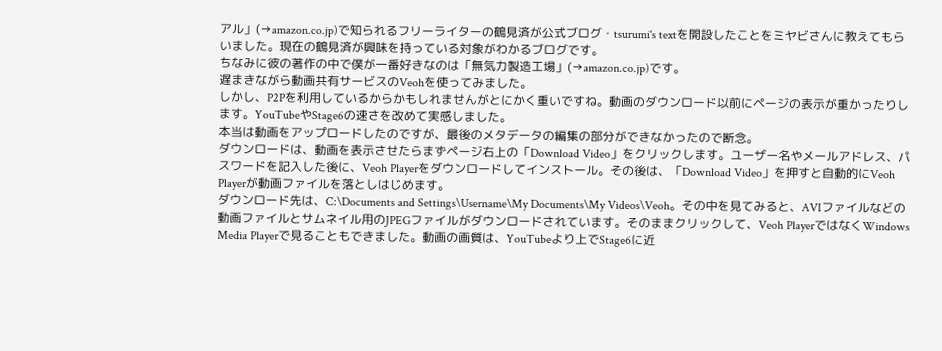アル」(→amazon.co.jp)で知られるフリーライターの鶴見済が公式ブログ・tsurumi's textを開設したことをミヤビさんに教えてもらいました。現在の鶴見済が興味を持っている対象がわかるブログです。
ちなみに彼の著作の中で僕が一番好きなのは「無気力製造工場」(→amazon.co.jp)です。
遅まきながら動画共有サービスのVeohを使ってみました。
しかし、P2Pを利用しているからかもしれませんがとにかく重いですね。動画のダウンロード以前にページの表示が重かったりします。YouTubeやStage6の速さを改めて実感しました。
本当は動画をアップロードしたのですが、最後のメタデータの編集の部分ができなかったので断念。
ダウンロードは、動画を表示させたらまずページ右上の「Download Video」をクリックします。ユーザー名やメールアドレス、パスワードを記入した後に、Veoh Playerをダウンロードしてインストール。その後は、「Download Video」を押すと自動的にVeoh Playerが動画ファイルを落としはじめます。
ダウンロード先は、C:\Documents and Settings\Username\My Documents\My Videos\Veoh。その中を見てみると、AVIファイルなどの動画ファイルとサムネイル用のJPEGファイルがダウンロードされています。そのままクリックして、Veoh PlayerではなくWindows Media Playerで見ることもできました。動画の画質は、YouTubeより上でStage6に近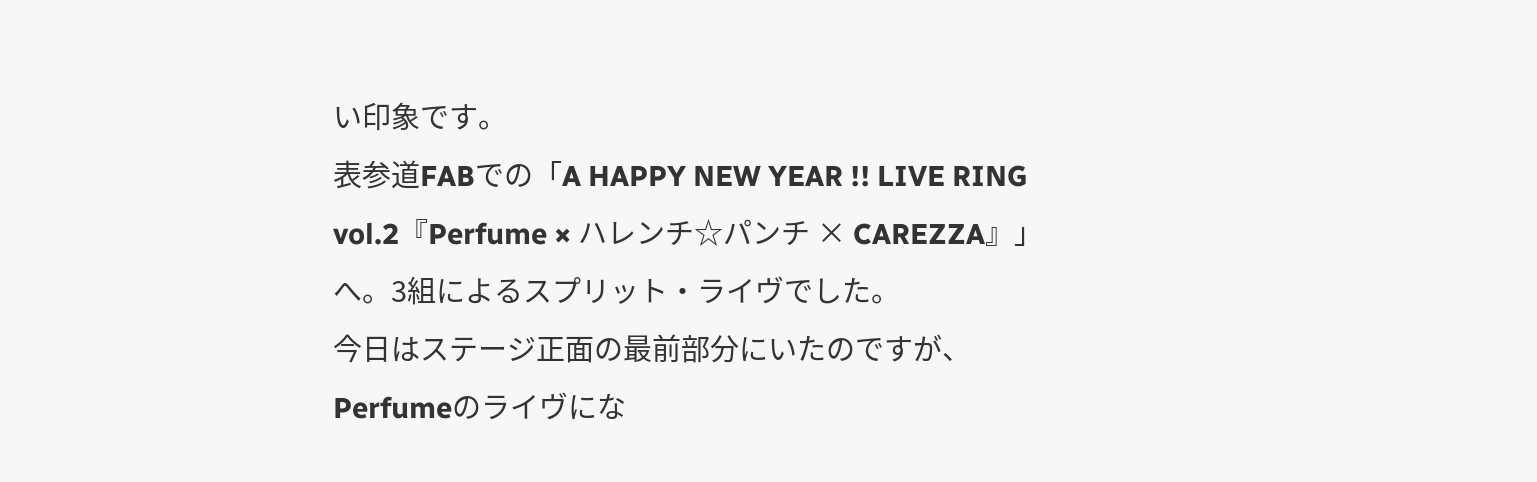い印象です。
表参道FABでの「A HAPPY NEW YEAR !! LIVE RING vol.2『Perfume × ハレンチ☆パンチ × CAREZZA』」へ。3組によるスプリット・ライヴでした。
今日はステージ正面の最前部分にいたのですが、Perfumeのライヴにな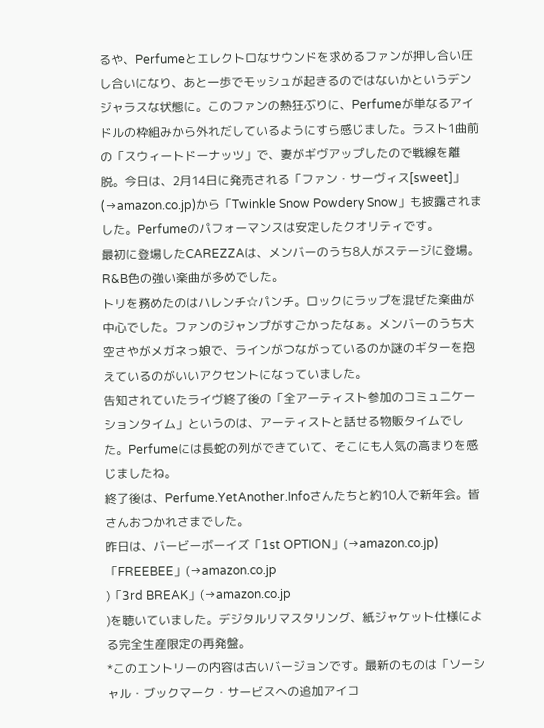るや、Perfumeとエレクトロなサウンドを求めるファンが押し合い圧し合いになり、あと一歩でモッシュが起きるのではないかというデンジャラスな状態に。このファンの熱狂ぶりに、Perfumeが単なるアイドルの枠組みから外れだしているようにすら感じました。ラスト1曲前の「スウィートドーナッツ」で、妻がギヴアップしたので戦線を離脱。今日は、2月14日に発売される「ファン・サーヴィス[sweet]」(→amazon.co.jp)から「Twinkle Snow Powdery Snow」も披露されました。Perfumeのパフォーマンスは安定したクオリティです。
最初に登場したCAREZZAは、メンバーのうち8人がステージに登場。R&B色の強い楽曲が多めでした。
トリを務めたのはハレンチ☆パンチ。ロックにラップを混ぜた楽曲が中心でした。ファンのジャンプがすごかったなぁ。メンバーのうち大空さやがメガネっ娘で、ラインがつながっているのか謎のギターを抱えているのがいいアクセントになっていました。
告知されていたライヴ終了後の「全アーティスト参加のコミュニケーションタイム」というのは、アーティストと話せる物販タイムでした。Perfumeには長蛇の列ができていて、そこにも人気の高まりを感じましたね。
終了後は、Perfume.YetAnother.Infoさんたちと約10人で新年会。皆さんおつかれさまでした。
昨日は、バービーボーイズ「1st OPTION」(→amazon.co.jp)「FREEBEE」(→amazon.co.jp
)「3rd BREAK」(→amazon.co.jp
)を聴いていました。デジタルリマスタリング、紙ジャケット仕様による完全生産限定の再発盤。
*このエントリーの内容は古いバージョンです。最新のものは「ソーシャル・ブックマーク・サービスへの追加アイコ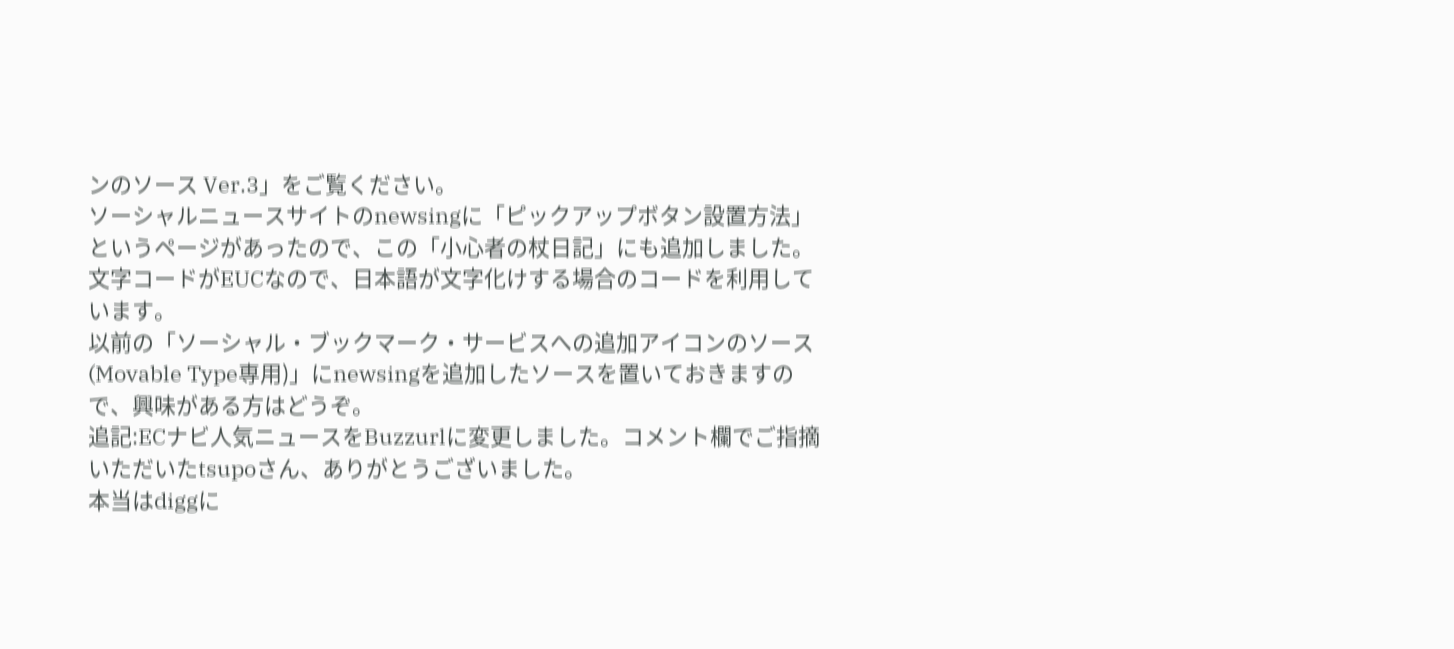ンのソース Ver.3」をご覧ください。
ソーシャルニュースサイトのnewsingに「ピックアップボタン設置方法」というページがあったので、この「小心者の杖日記」にも追加しました。文字コードがEUCなので、日本語が文字化けする場合のコードを利用しています。
以前の「ソーシャル・ブックマーク・サービスへの追加アイコンのソース(Movable Type専用)」にnewsingを追加したソースを置いておきますので、興味がある方はどうぞ。
追記:ECナビ人気ニュースをBuzzurlに変更しました。コメント欄でご指摘いただいたtsupoさん、ありがとうございました。
本当はdiggに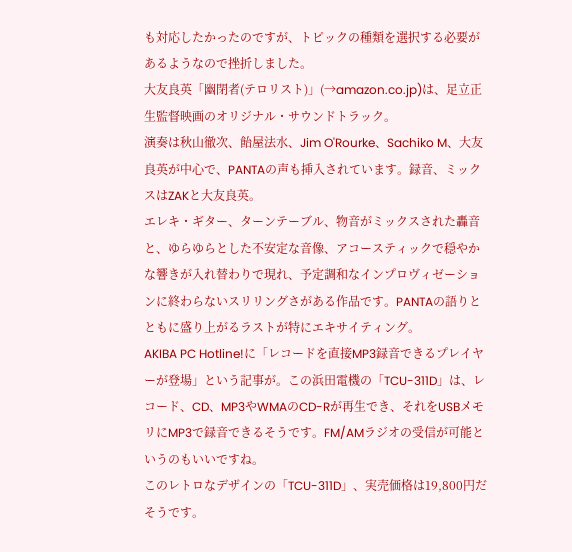も対応したかったのですが、トピックの種類を選択する必要があるようなので挫折しました。
大友良英「幽閉者(テロリスト)」(→amazon.co.jp)は、足立正生監督映画のオリジナル・サウンドトラック。
演奏は秋山徹次、飴屋法水、Jim O'Rourke、Sachiko M、大友良英が中心で、PANTAの声も挿入されています。録音、ミックスはZAKと大友良英。
エレキ・ギター、ターンテーブル、物音がミックスされた轟音と、ゆらゆらとした不安定な音像、アコースティックで穏やかな響きが入れ替わりで現れ、予定調和なインプロヴィゼーションに終わらないスリリングさがある作品です。PANTAの語りとともに盛り上がるラストが特にエキサイティング。
AKIBA PC Hotline!に「レコードを直接MP3録音できるプレイヤーが登場」という記事が。この浜田電機の「TCU-311D」は、レコード、CD、MP3やWMAのCD-Rが再生でき、それをUSBメモリにMP3で録音できるそうです。FM/AMラジオの受信が可能というのもいいですね。
このレトロなデザインの「TCU-311D」、実売価格は19,800円だそうです。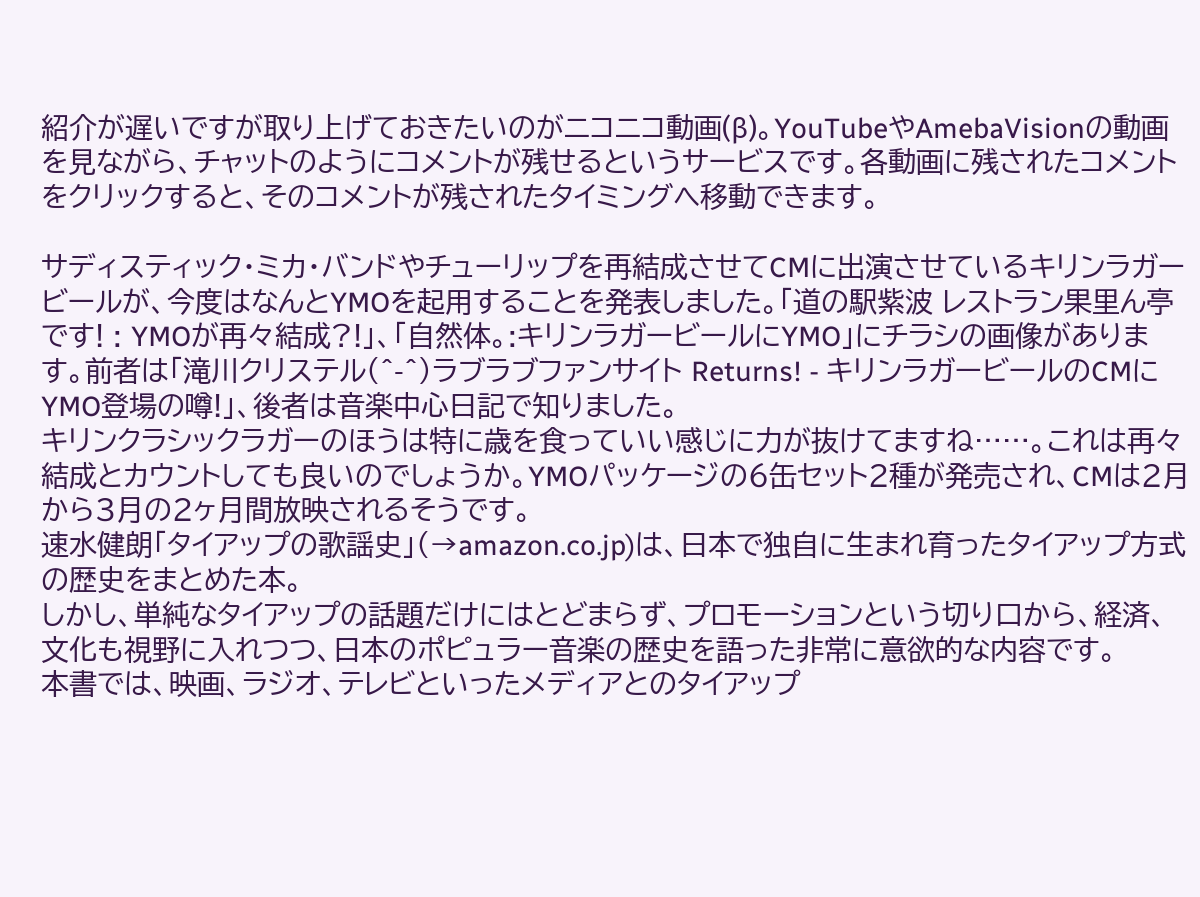紹介が遅いですが取り上げておきたいのがニコニコ動画(β)。YouTubeやAmebaVisionの動画を見ながら、チャットのようにコメントが残せるというサービスです。各動画に残されたコメントをクリックすると、そのコメントが残されたタイミングへ移動できます。

サディスティック・ミカ・バンドやチューリップを再結成させてCMに出演させているキリンラガービールが、今度はなんとYMOを起用することを発表しました。「道の駅紫波 レストラン果里ん亭です! : YMOが再々結成?!」、「自然体。:キリンラガービールにYMO」にチラシの画像があります。前者は「滝川クリステル(^-^)ラブラブファンサイト Returns! - キリンラガービールのCMにYMO登場の噂!」、後者は音楽中心日記で知りました。
キリンクラシックラガーのほうは特に歳を食っていい感じに力が抜けてますね……。これは再々結成とカウントしても良いのでしょうか。YMOパッケージの6缶セット2種が発売され、CMは2月から3月の2ヶ月間放映されるそうです。
速水健朗「タイアップの歌謡史」(→amazon.co.jp)は、日本で独自に生まれ育ったタイアップ方式の歴史をまとめた本。
しかし、単純なタイアップの話題だけにはとどまらず、プロモーションという切り口から、経済、文化も視野に入れつつ、日本のポピュラー音楽の歴史を語った非常に意欲的な内容です。
本書では、映画、ラジオ、テレビといったメディアとのタイアップ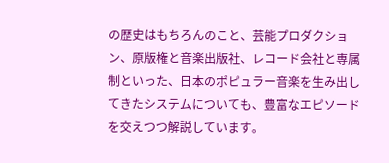の歴史はもちろんのこと、芸能プロダクション、原版権と音楽出版社、レコード会社と専属制といった、日本のポピュラー音楽を生み出してきたシステムについても、豊富なエピソードを交えつつ解説しています。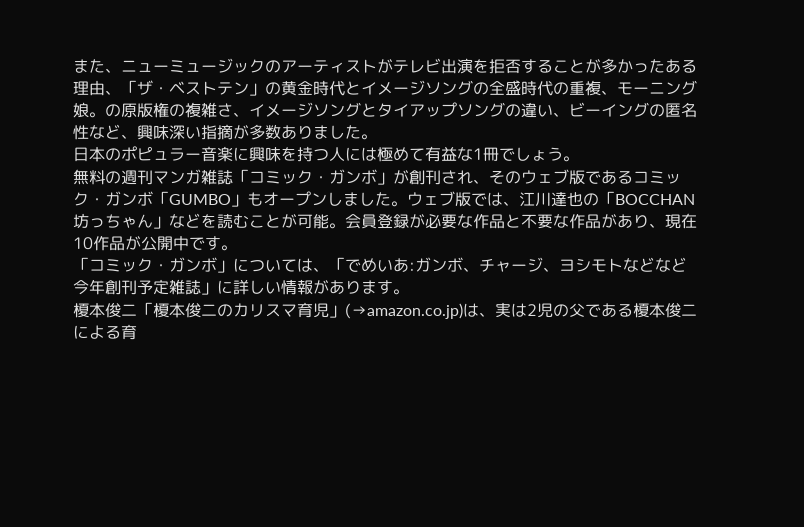また、ニューミュージックのアーティストがテレビ出演を拒否することが多かったある理由、「ザ・ベストテン」の黄金時代とイメージソングの全盛時代の重複、モーニング娘。の原版権の複雑さ、イメージソングとタイアップソングの違い、ビーイングの匿名性など、興味深い指摘が多数ありました。
日本のポピュラー音楽に興味を持つ人には極めて有益な1冊でしょう。
無料の週刊マンガ雑誌「コミック・ガンボ」が創刊され、そのウェブ版であるコミック・ガンボ「GUMBO」もオープンしました。ウェブ版では、江川達也の「BOCCHAN 坊っちゃん」などを読むことが可能。会員登録が必要な作品と不要な作品があり、現在10作品が公開中です。
「コミック・ガンボ」については、「でめいあ:ガンボ、チャージ、ヨシモトなどなど 今年創刊予定雑誌」に詳しい情報があります。
榎本俊二「榎本俊二のカリスマ育児」(→amazon.co.jp)は、実は2児の父である榎本俊二による育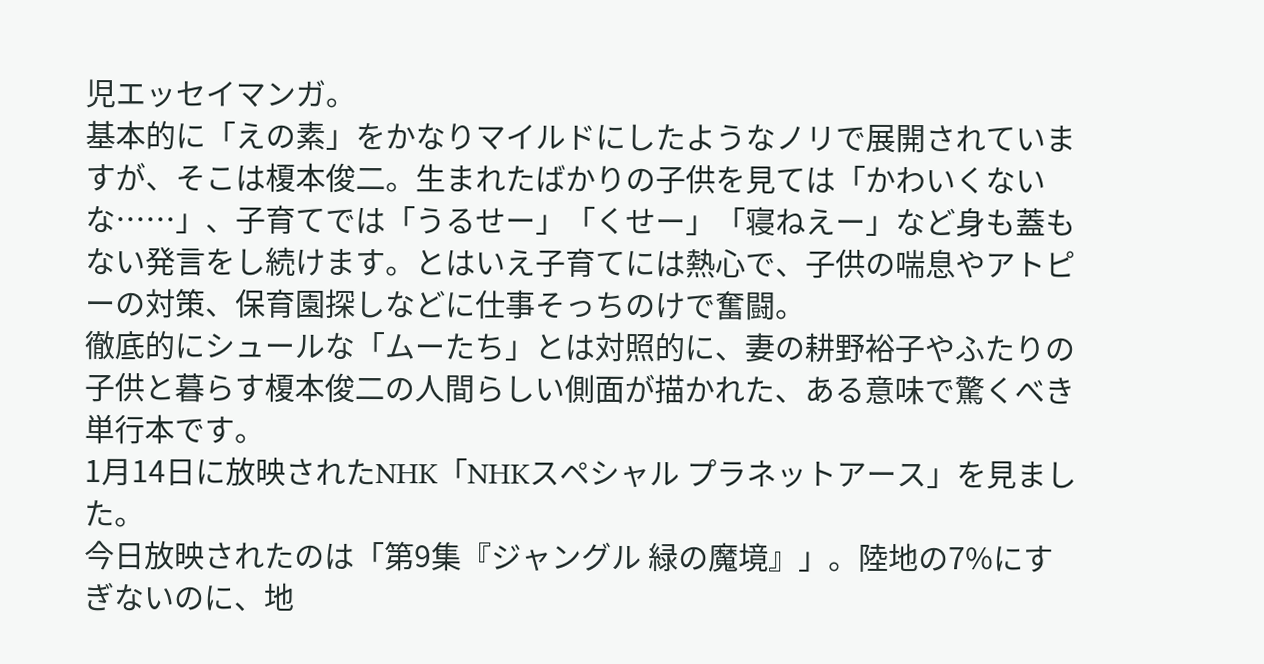児エッセイマンガ。
基本的に「えの素」をかなりマイルドにしたようなノリで展開されていますが、そこは榎本俊二。生まれたばかりの子供を見ては「かわいくないな……」、子育てでは「うるせー」「くせー」「寝ねえー」など身も蓋もない発言をし続けます。とはいえ子育てには熱心で、子供の喘息やアトピーの対策、保育園探しなどに仕事そっちのけで奮闘。
徹底的にシュールな「ムーたち」とは対照的に、妻の耕野裕子やふたりの子供と暮らす榎本俊二の人間らしい側面が描かれた、ある意味で驚くべき単行本です。
1月14日に放映されたNHK「NHKスペシャル プラネットアース」を見ました。
今日放映されたのは「第9集『ジャングル 緑の魔境』」。陸地の7%にすぎないのに、地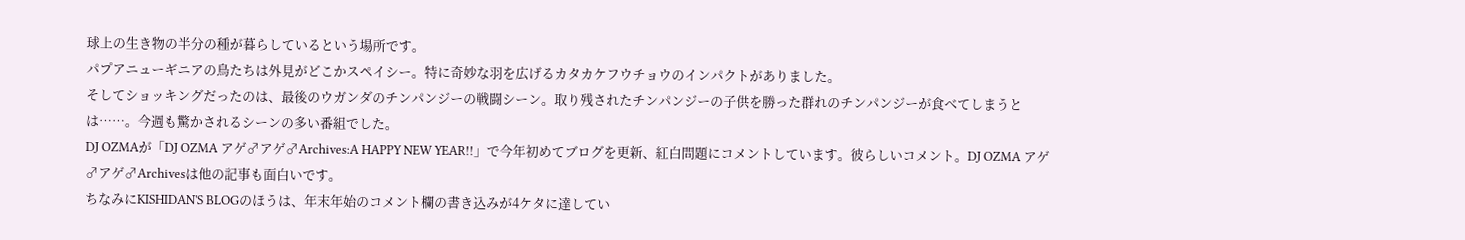球上の生き物の半分の種が暮らしているという場所です。
パプアニューギニアの鳥たちは外見がどこかスペイシー。特に奇妙な羽を広げるカタカケフウチョウのインパクトがありました。
そしてショッキングだったのは、最後のウガンダのチンパンジーの戦闘シーン。取り残されたチンパンジーの子供を勝った群れのチンパンジーが食べてしまうとは……。今週も驚かされるシーンの多い番組でした。
DJ OZMAが「DJ OZMA アゲ♂アゲ♂Archives:A HAPPY NEW YEAR!!」で今年初めてブログを更新、紅白問題にコメントしています。彼らしいコメント。DJ OZMA アゲ♂アゲ♂Archivesは他の記事も面白いです。
ちなみにKISHIDAN'S BLOGのほうは、年末年始のコメント欄の書き込みが4ケタに達してい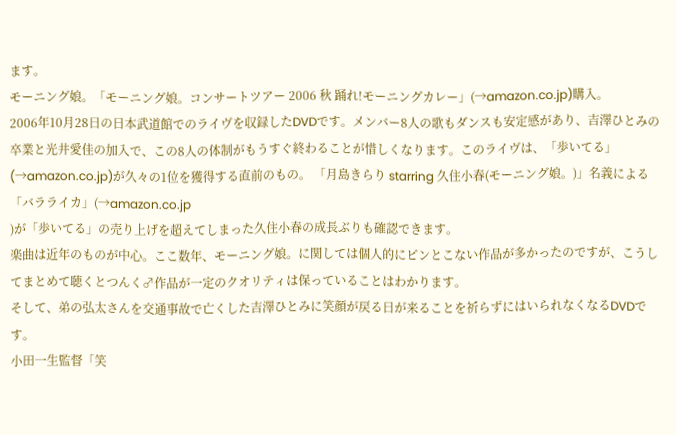ます。
モーニング娘。「モーニング娘。コンサートツアー 2006 秋 踊れ!モーニングカレー」(→amazon.co.jp)購入。
2006年10月28日の日本武道館でのライヴを収録したDVDです。メンバー8人の歌もダンスも安定感があり、吉澤ひとみの卒業と光井愛佳の加入で、この8人の体制がもうすぐ終わることが惜しくなります。このライヴは、「歩いてる」(→amazon.co.jp)が久々の1位を獲得する直前のもの。 「月島きらり starring 久住小春(モーニング娘。)」名義による「バラライカ」(→amazon.co.jp
)が「歩いてる」の売り上げを超えてしまった久住小春の成長ぶりも確認できます。
楽曲は近年のものが中心。ここ数年、モーニング娘。に関しては個人的にピンとこない作品が多かったのですが、こうしてまとめて聴くとつんく♂作品が一定のクオリティは保っていることはわかります。
そして、弟の弘太さんを交通事故で亡くした吉澤ひとみに笑顔が戻る日が来ることを祈らずにはいられなくなるDVDです。
小田一生監督「笑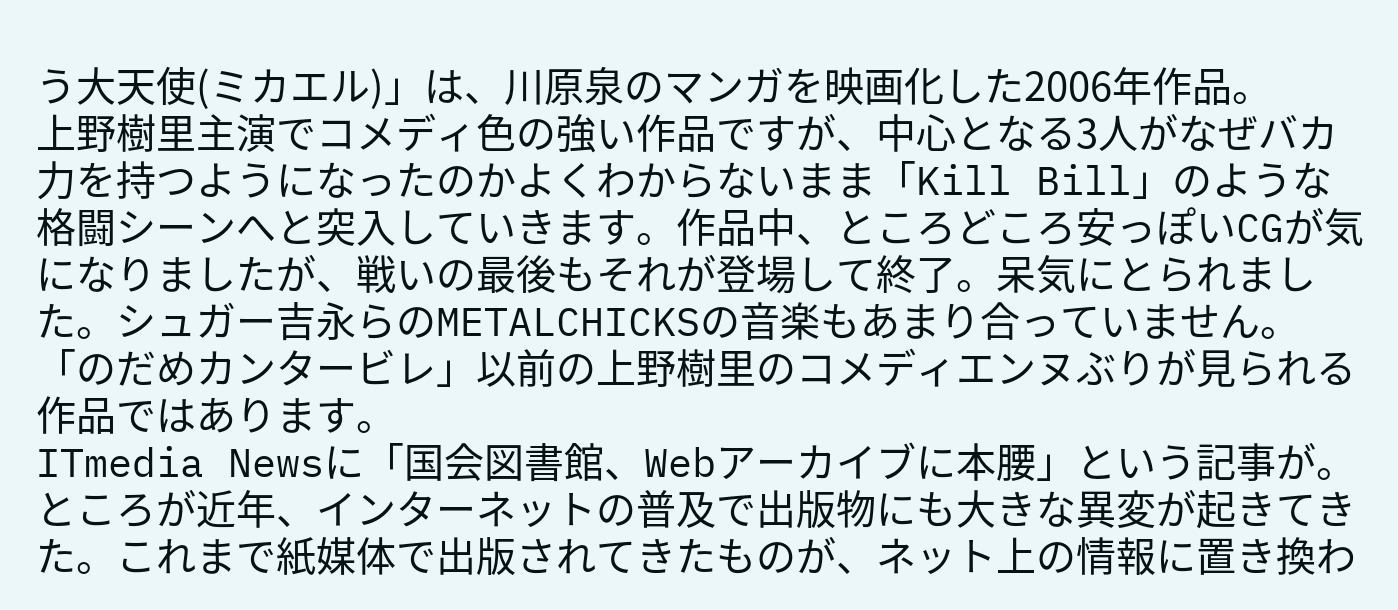う大天使(ミカエル)」は、川原泉のマンガを映画化した2006年作品。
上野樹里主演でコメディ色の強い作品ですが、中心となる3人がなぜバカ力を持つようになったのかよくわからないまま「Kill Bill」のような格闘シーンへと突入していきます。作品中、ところどころ安っぽいCGが気になりましたが、戦いの最後もそれが登場して終了。呆気にとられました。シュガー吉永らのMETALCHICKSの音楽もあまり合っていません。
「のだめカンタービレ」以前の上野樹里のコメディエンヌぶりが見られる作品ではあります。
ITmedia Newsに「国会図書館、Webアーカイブに本腰」という記事が。
ところが近年、インターネットの普及で出版物にも大きな異変が起きてきた。これまで紙媒体で出版されてきたものが、ネット上の情報に置き換わ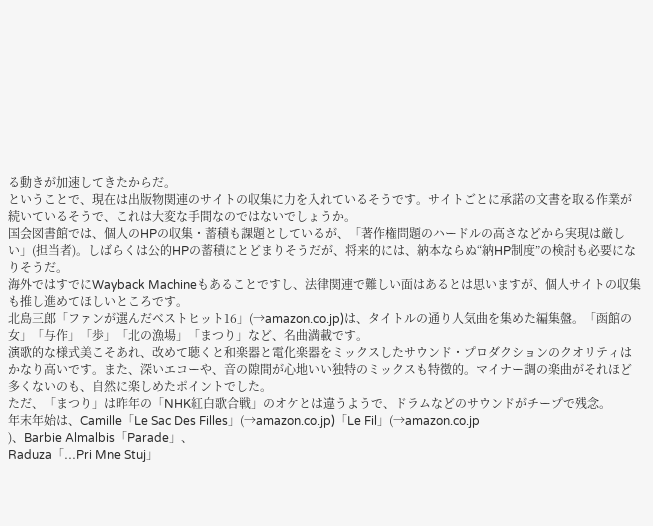る動きが加速してきたからだ。
ということで、現在は出版物関連のサイトの収集に力を入れているそうです。サイトごとに承諾の文書を取る作業が続いているそうで、これは大変な手間なのではないでしょうか。
国会図書館では、個人のHPの収集・蓄積も課題としているが、「著作権問題のハードルの高さなどから実現は厳しい」(担当者)。しばらくは公的HPの蓄積にとどまりそうだが、将来的には、納本ならぬ“納HP制度”の検討も必要になりそうだ。
海外ではすでにWayback Machineもあることですし、法律関連で難しい面はあるとは思いますが、個人サイトの収集も推し進めてほしいところです。
北島三郎「ファンが選んだベストヒット16」(→amazon.co.jp)は、タイトルの通り人気曲を集めた編集盤。「函館の女」「与作」「歩」「北の漁場」「まつり」など、名曲満載です。
演歌的な様式美こそあれ、改めて聴くと和楽器と電化楽器をミックスしたサウンド・プロダクションのクオリティはかなり高いです。また、深いエコーや、音の隙間が心地いい独特のミックスも特徴的。マイナー調の楽曲がそれほど多くないのも、自然に楽しめたポイントでした。
ただ、「まつり」は昨年の「NHK紅白歌合戦」のオケとは違うようで、ドラムなどのサウンドがチープで残念。
年末年始は、Camille「Le Sac Des Filles」(→amazon.co.jp)「Le Fil」(→amazon.co.jp
)、Barbie Almalbis「Parade」、
Raduza「...Pri Mne Stuj」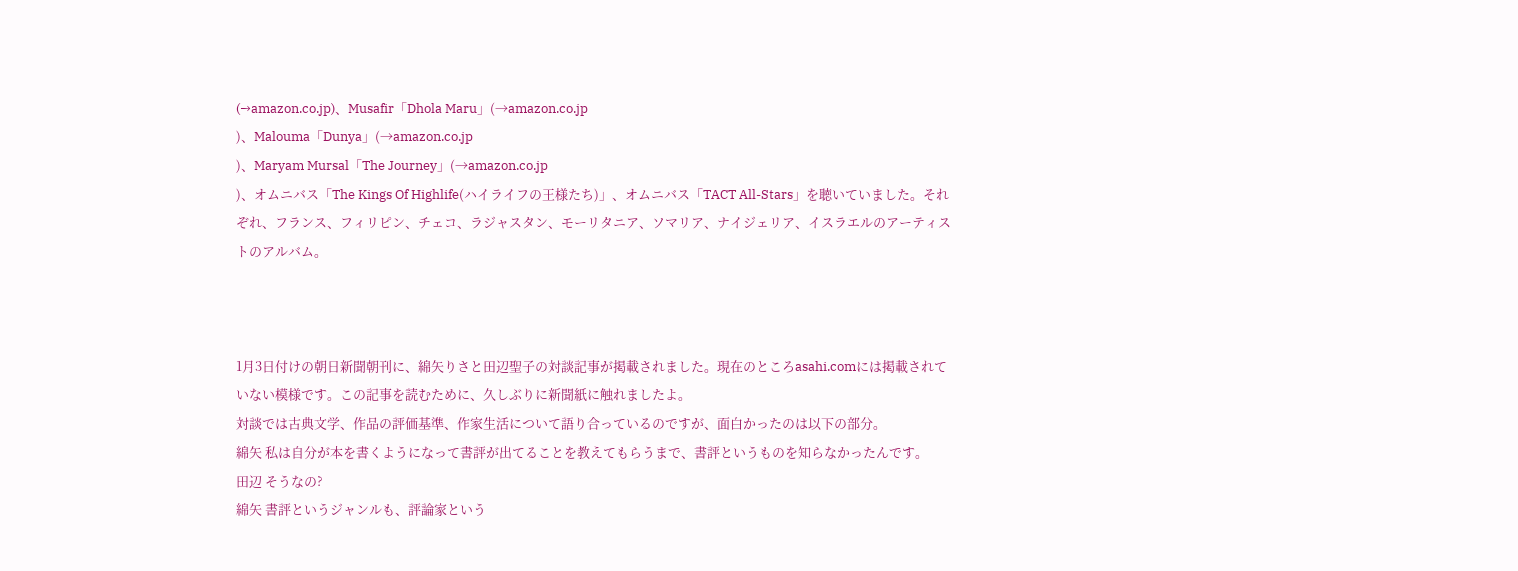(→amazon.co.jp)、Musafir「Dhola Maru」(→amazon.co.jp
)、Malouma「Dunya」(→amazon.co.jp
)、Maryam Mursal「The Journey」(→amazon.co.jp
)、オムニバス「The Kings Of Highlife(ハイライフの王様たち)」、オムニバス「TACT All-Stars」を聴いていました。それぞれ、フランス、フィリピン、チェコ、ラジャスタン、モーリタニア、ソマリア、ナイジェリア、イスラエルのアーティストのアルバム。



1月3日付けの朝日新聞朝刊に、綿矢りさと田辺聖子の対談記事が掲載されました。現在のところasahi.comには掲載されていない模様です。この記事を読むために、久しぶりに新聞紙に触れましたよ。
対談では古典文学、作品の評価基準、作家生活について語り合っているのですが、面白かったのは以下の部分。
綿矢 私は自分が本を書くようになって書評が出てることを教えてもらうまで、書評というものを知らなかったんです。
田辺 そうなの?
綿矢 書評というジャンルも、評論家という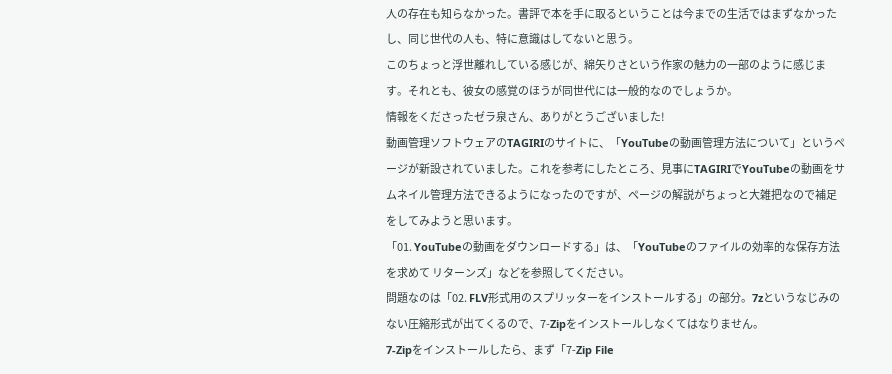人の存在も知らなかった。書評で本を手に取るということは今までの生活ではまずなかったし、同じ世代の人も、特に意識はしてないと思う。
このちょっと浮世離れしている感じが、綿矢りさという作家の魅力の一部のように感じます。それとも、彼女の感覚のほうが同世代には一般的なのでしょうか。
情報をくださったゼラ泉さん、ありがとうございました!
動画管理ソフトウェアのTAGIRIのサイトに、「YouTubeの動画管理方法について」というページが新設されていました。これを参考にしたところ、見事にTAGIRIでYouTubeの動画をサムネイル管理方法できるようになったのですが、ページの解説がちょっと大雑把なので補足をしてみようと思います。
「01. YouTubeの動画をダウンロードする」は、「YouTubeのファイルの効率的な保存方法を求めて リターンズ」などを参照してください。
問題なのは「02. FLV形式用のスプリッターをインストールする」の部分。7zというなじみのない圧縮形式が出てくるので、7-Zipをインストールしなくてはなりません。
7-Zipをインストールしたら、まず「7-Zip File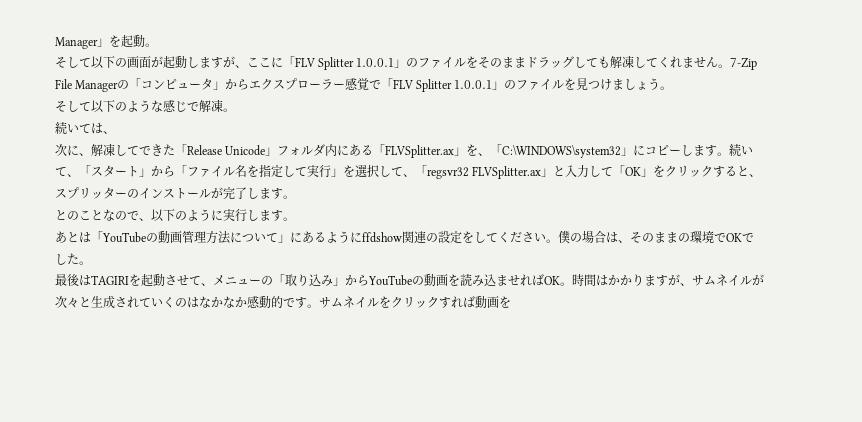Manager」を起動。
そして以下の画面が起動しますが、ここに「FLV Splitter 1.0.0.1」のファイルをそのままドラッグしても解凍してくれません。7-Zip File Managerの「コンピュータ」からエクスプローラー感覚で「FLV Splitter 1.0.0.1」のファイルを見つけましょう。
そして以下のような感じで解凍。
続いては、
次に、解凍してできた「Release Unicode」フォルダ内にある「FLVSplitter.ax」を、「C:\WINDOWS\system32」にコピーします。続いて、「スタート」から「ファイル名を指定して実行」を選択して、「regsvr32 FLVSplitter.ax」と入力して「OK」をクリックすると、スプリッターのインストールが完了します。
とのことなので、以下のように実行します。
あとは「YouTubeの動画管理方法について」にあるようにffdshow関連の設定をしてください。僕の場合は、そのままの環境でOKでした。
最後はTAGIRIを起動させて、メニューの「取り込み」からYouTubeの動画を読み込ませればOK。時間はかかりますが、サムネイルが次々と生成されていくのはなかなか感動的です。サムネイルをクリックすれば動画を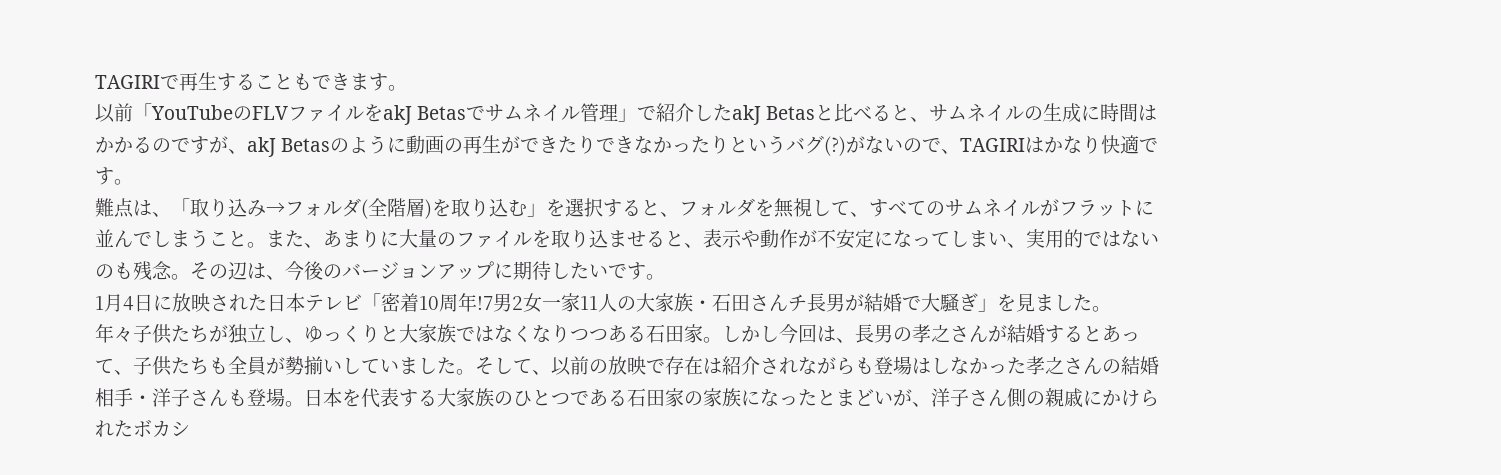TAGIRIで再生することもできます。
以前「YouTubeのFLVファイルをakJ Betasでサムネイル管理」で紹介したakJ Betasと比べると、サムネイルの生成に時間はかかるのですが、akJ Betasのように動画の再生ができたりできなかったりというバグ(?)がないので、TAGIRIはかなり快適です。
難点は、「取り込み→フォルダ(全階層)を取り込む」を選択すると、フォルダを無視して、すべてのサムネイルがフラットに並んでしまうこと。また、あまりに大量のファイルを取り込ませると、表示や動作が不安定になってしまい、実用的ではないのも残念。その辺は、今後のバージョンアップに期待したいです。
1月4日に放映された日本テレビ「密着10周年!7男2女一家11人の大家族・石田さんチ長男が結婚で大騒ぎ」を見ました。
年々子供たちが独立し、ゆっくりと大家族ではなくなりつつある石田家。しかし今回は、長男の孝之さんが結婚するとあって、子供たちも全員が勢揃いしていました。そして、以前の放映で存在は紹介されながらも登場はしなかった孝之さんの結婚相手・洋子さんも登場。日本を代表する大家族のひとつである石田家の家族になったとまどいが、洋子さん側の親戚にかけられたボカシ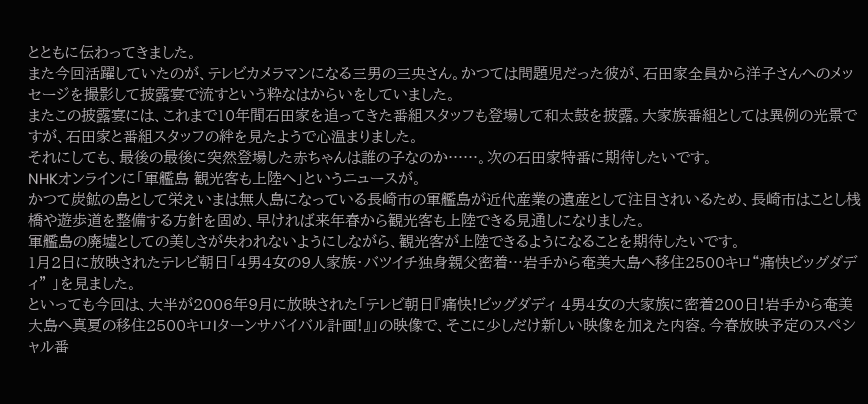とともに伝わってきました。
また今回活躍していたのが、テレビカメラマンになる三男の三央さん。かつては問題児だった彼が、石田家全員から洋子さんへのメッセージを撮影して披露宴で流すという粋なはからいをしていました。
またこの披露宴には、これまで10年間石田家を追ってきた番組スタッフも登場して和太鼓を披露。大家族番組としては異例の光景ですが、石田家と番組スタッフの絆を見たようで心温まりました。
それにしても、最後の最後に突然登場した赤ちゃんは誰の子なのか……。次の石田家特番に期待したいです。
NHKオンラインに「軍艦島 観光客も上陸へ」というニュースが。
かつて炭鉱の島として栄えいまは無人島になっている長崎市の軍艦島が近代産業の遺産として注目されいるため、長崎市はことし桟橋や遊歩道を整備する方針を固め、早ければ来年春から観光客も上陸できる見通しになりました。
軍艦島の廃墟としての美しさが失われないようにしながら、観光客が上陸できるようになることを期待したいです。
1月2日に放映されたテレビ朝日「4男4女の9人家族・バツイチ独身親父密着…岩手から奄美大島へ移住2500キロ“痛快ビッグダディ” 」を見ました。
といっても今回は、大半が2006年9月に放映された「テレビ朝日『痛快!ビッグダディ 4男4女の大家族に密着200日!岩手から奄美大島へ真夏の移住2500キロIターンサバイバル計画!』」の映像で、そこに少しだけ新しい映像を加えた内容。今春放映予定のスペシャル番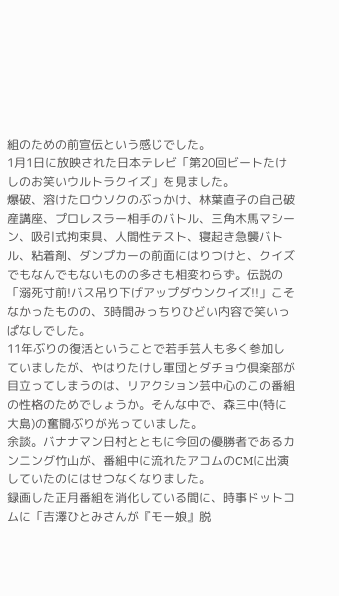組のための前宣伝という感じでした。
1月1日に放映された日本テレビ「第20回ビートたけしのお笑いウルトラクイズ」を見ました。
爆破、溶けたロウソクのぶっかけ、林葉直子の自己破産講座、プロレスラー相手のバトル、三角木馬マシーン、吸引式拘束具、人間性テスト、寝起き急襲バトル、粘着剤、ダンプカーの前面にはりつけと、クイズでもなんでもないものの多さも相変わらず。伝説の「溺死寸前!バス吊り下げアップダウンクイズ!!」こそなかったものの、3時間みっちりひどい内容で笑いっぱなしでした。
11年ぶりの復活ということで若手芸人も多く参加していましたが、やはりたけし軍団とダチョウ倶楽部が目立ってしまうのは、リアクション芸中心のこの番組の性格のためでしょうか。そんな中で、森三中(特に大島)の奮闘ぶりが光っていました。
余談。バナナマン日村とともに今回の優勝者であるカンニング竹山が、番組中に流れたアコムのCMに出演していたのにはせつなくなりました。
録画した正月番組を消化している間に、時事ドットコムに「吉澤ひとみさんが『モー娘』脱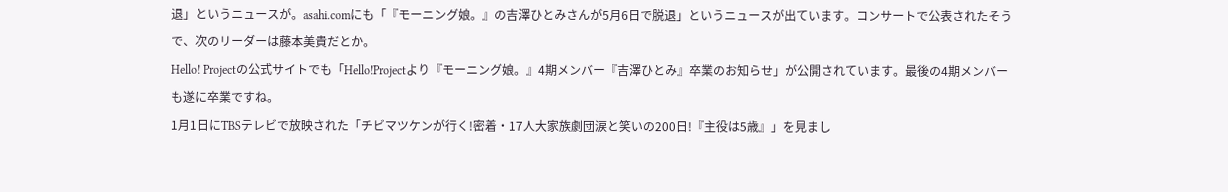退」というニュースが。asahi.comにも「『モーニング娘。』の吉澤ひとみさんが5月6日で脱退」というニュースが出ています。コンサートで公表されたそうで、次のリーダーは藤本美貴だとか。
Hello! Projectの公式サイトでも「Hello!Projectより『モーニング娘。』4期メンバー『吉澤ひとみ』卒業のお知らせ」が公開されています。最後の4期メンバーも遂に卒業ですね。
1月1日にTBSテレビで放映された「チビマツケンが行く!密着・17人大家族劇団涙と笑いの200日!『主役は5歳』」を見まし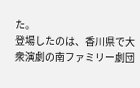た。
登場したのは、香川県で大衆演劇の南ファミリー劇団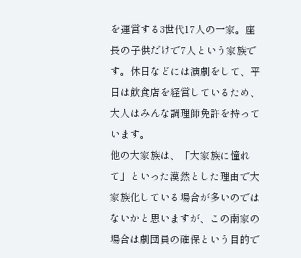を運営する3世代17人の一家。座長の子供だけで7人という家族です。休日などには演劇をして、平日は飲食店を経営しているため、大人はみんな調理師免許を持っています。
他の大家族は、「大家族に憧れて」といった漠然とした理由で大家族化している場合が多いのではないかと思いますが、この南家の場合は劇団員の確保という目的で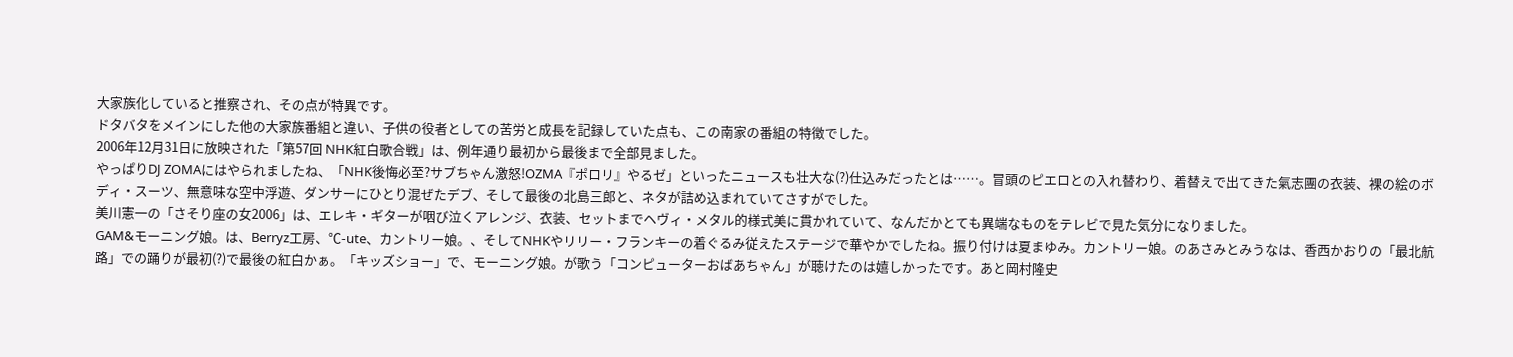大家族化していると推察され、その点が特異です。
ドタバタをメインにした他の大家族番組と違い、子供の役者としての苦労と成長を記録していた点も、この南家の番組の特徴でした。
2006年12月31日に放映された「第57回 NHK紅白歌合戦」は、例年通り最初から最後まで全部見ました。
やっぱりDJ ZOMAにはやられましたね、「NHK後悔必至?サブちゃん激怒!OZMA『ポロリ』やるゼ」といったニュースも壮大な(?)仕込みだったとは……。冒頭のピエロとの入れ替わり、着替えで出てきた氣志團の衣装、裸の絵のボディ・スーツ、無意味な空中浮遊、ダンサーにひとり混ぜたデブ、そして最後の北島三郎と、ネタが詰め込まれていてさすがでした。
美川憲一の「さそり座の女2006」は、エレキ・ギターが咽び泣くアレンジ、衣装、セットまでヘヴィ・メタル的様式美に貫かれていて、なんだかとても異端なものをテレビで見た気分になりました。
GAM&モーニング娘。は、Berryz工房、℃-ute、カントリー娘。、そしてNHKやリリー・フランキーの着ぐるみ従えたステージで華やかでしたね。振り付けは夏まゆみ。カントリー娘。のあさみとみうなは、香西かおりの「最北航路」での踊りが最初(?)で最後の紅白かぁ。「キッズショー」で、モーニング娘。が歌う「コンピューターおばあちゃん」が聴けたのは嬉しかったです。あと岡村隆史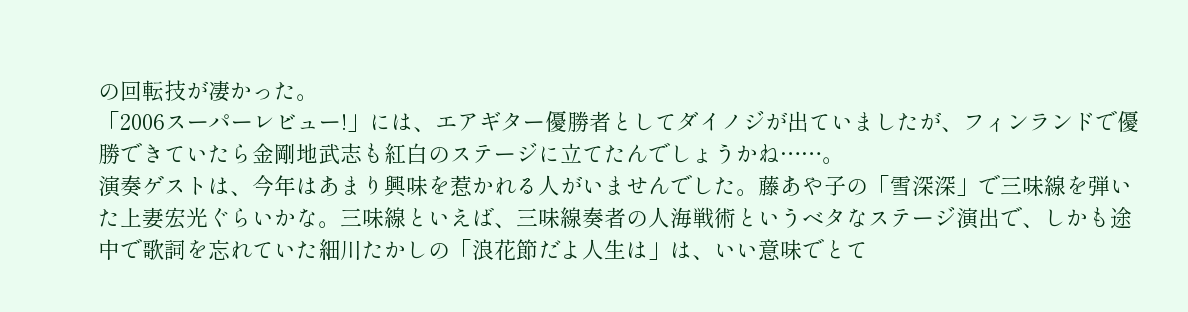の回転技が凄かった。
「2006スーパーレビュー!」には、エアギター優勝者としてダイノジが出ていましたが、フィンランドで優勝できていたら金剛地武志も紅白のステージに立てたんでしょうかね……。
演奏ゲストは、今年はあまり興味を惹かれる人がいませんでした。藤あや子の「雪深深」で三味線を弾いた上妻宏光ぐらいかな。三味線といえば、三味線奏者の人海戦術というベタなステージ演出で、しかも途中で歌詞を忘れていた細川たかしの「浪花節だよ人生は」は、いい意味でとて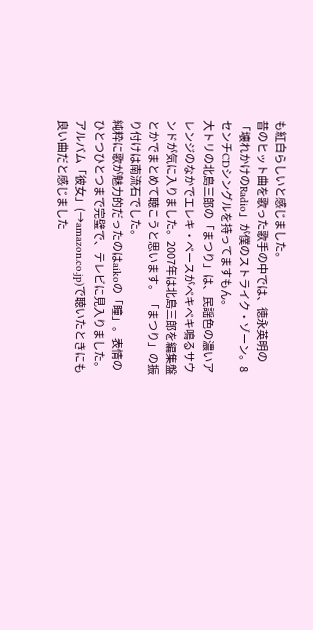も紅白らしいと感じました。
昔のヒット曲を歌った歌手の中では、徳永英明の「壊れかけのRadio」が僕のストライク・ゾーン。8センチCDシングルを持ってますもん。
大トリの北島三郎の「まつり」は、民謡色の濃いアレンジのなかでエレキ・ベースがベキベキ鳴るサウンドが気に入りました。2007年は北島三郎を編集盤とかでまとめて聴こうと思います。 「まつり」の振り付けは南流石でした。
純粋に歌が魅力的だったのはaikoの「瞳」。表情のひとつひとつまで完璧で、テレビに見入りました。アルバム「彼女」(→amazon.co.jp)で聴いたときにも良い曲だと感じました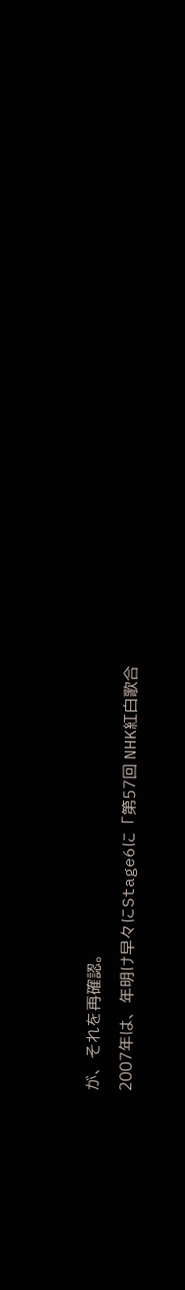が、それを再確認。
2007年は、年明け早々にStage6に「第57回 NHK紅白歌合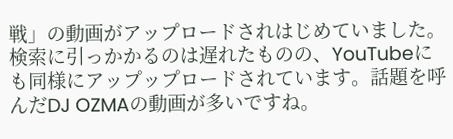戦」の動画がアップロードされはじめていました。検索に引っかかるのは遅れたものの、YouTubeにも同様にアップップロードされています。話題を呼んだDJ OZMAの動画が多いですね。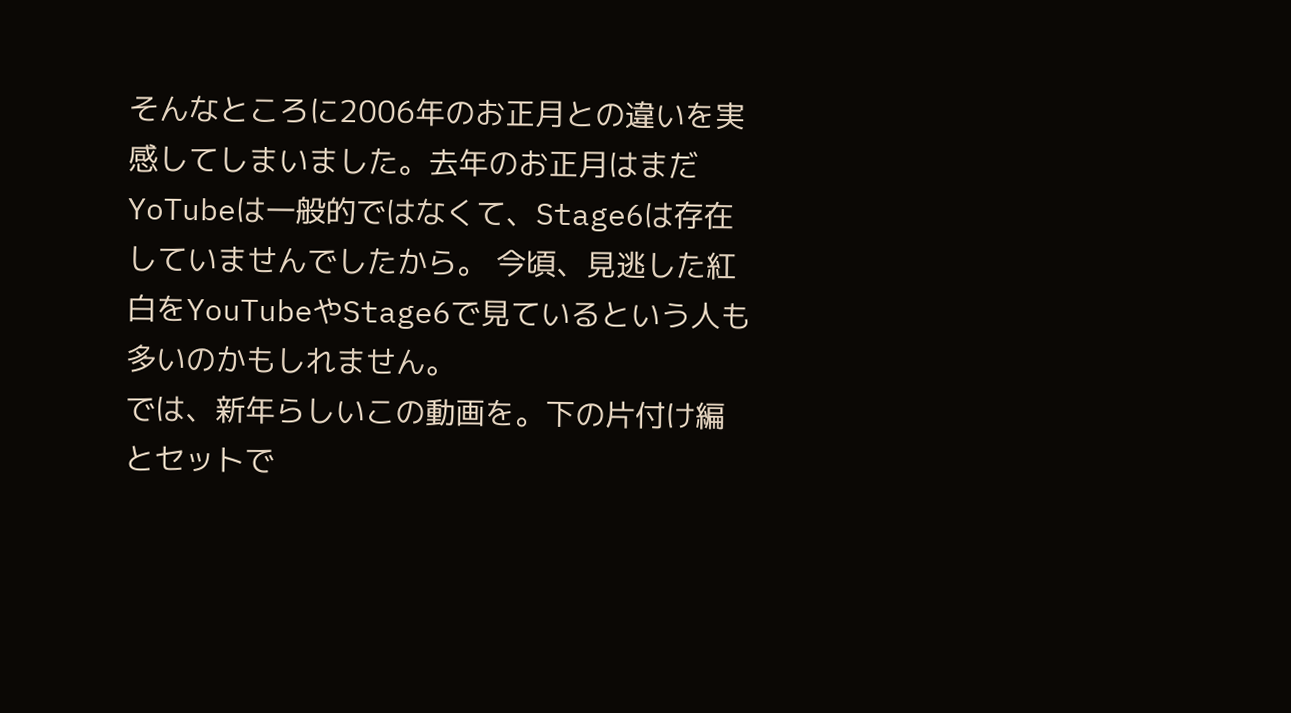そんなところに2006年のお正月との違いを実感してしまいました。去年のお正月はまだYoTubeは一般的ではなくて、Stage6は存在していませんでしたから。 今頃、見逃した紅白をYouTubeやStage6で見ているという人も多いのかもしれません。
では、新年らしいこの動画を。下の片付け編とセットで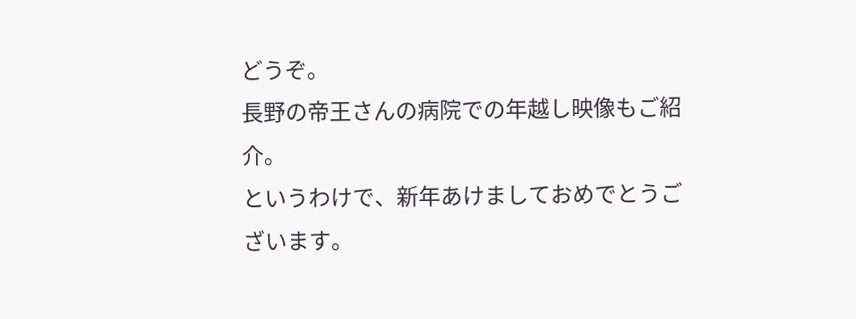どうぞ。
長野の帝王さんの病院での年越し映像もご紹介。
というわけで、新年あけましておめでとうございます。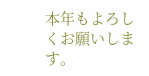本年もよろしくお願いします。